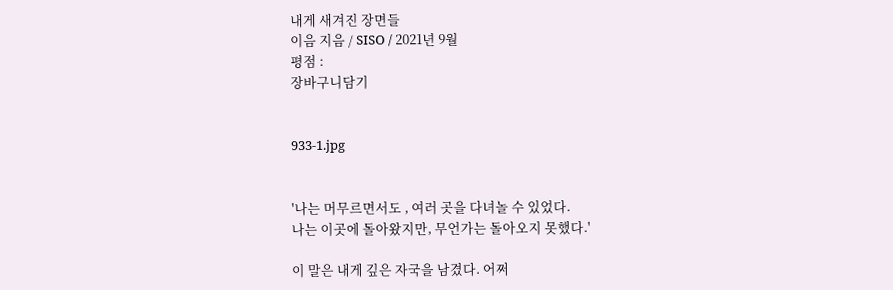내게 새겨진 장면들
이음 지음 / SISO / 2021년 9월
평점 :
장바구니담기


933-1.jpg


'나는 머무르면서도 , 여러 곳을 다녀놀 수 있었다.
나는 이곳에 돌아왔지만, 무언가는 돌아오지 못했다.'

이 말은 내게 깊은 자국을 남겼다. 어쩌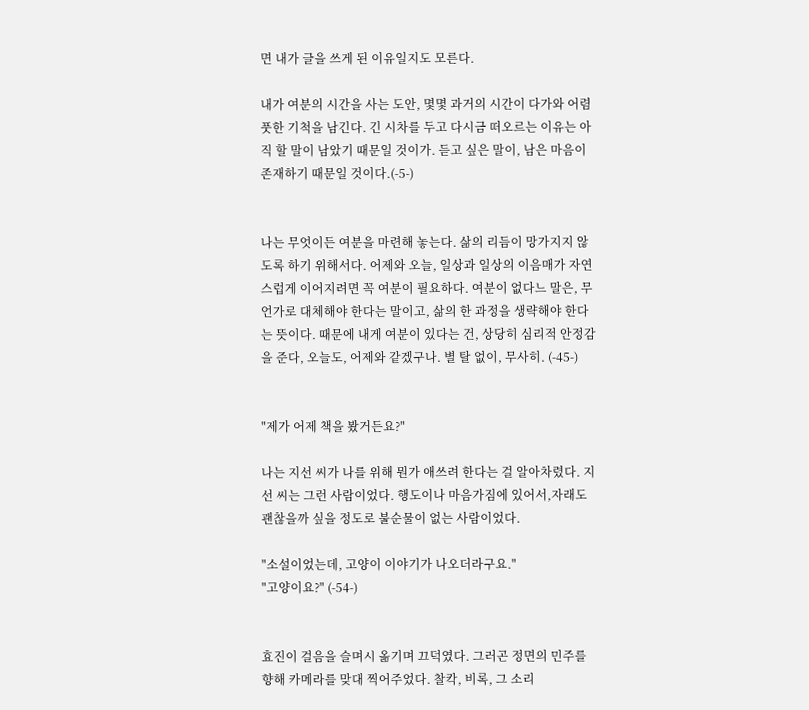면 내가 글을 쓰게 된 이유일지도 모른다.

내가 여분의 시간을 사는 도안, 몇몇 과거의 시간이 다가와 어렴풋한 기척을 남긴다. 긴 시차를 두고 다시금 떠오르는 이유는 아직 할 말이 남았기 때문일 것이가. 듣고 싶은 말이, 남은 마음이 존재하기 때문일 것이다.(-5-)


나는 무엇이든 여분을 마련해 놓는다. 삶의 리듬이 망가지지 않도록 하기 위해서다. 어제와 오늘, 일상과 일상의 이음매가 자연스럽게 이어지려면 꼭 여분이 필요하다. 여분이 없다느 말은, 무언가로 대체해야 한다는 말이고, 삶의 한 과정을 생략해야 한다는 뜻이다. 때문에 내게 여분이 있다는 건, 상당히 심리적 안정감을 준다, 오늘도, 어제와 같겠구나. 별 탈 없이, 무사히. (-45-)


"제가 어제 책을 봤거든요?"

나는 지선 씨가 나를 위해 뭔가 애쓰려 한다는 걸 알아차렸다. 지선 씨는 그런 사람이었다. 행도이나 마음가짐에 있어서,자래도 괜찮을까 싶을 정도로 불순물이 없는 사람이었다.

"소설이었는데, 고양이 이야기가 나오더라구요."
"고양이요?" (-54-)


효진이 걸음을 슬며시 옮기며 끄덕였다. 그러곤 정면의 민주를 향해 카메라를 맞대 찍어주었다. 찰칵, 비록, 그 소리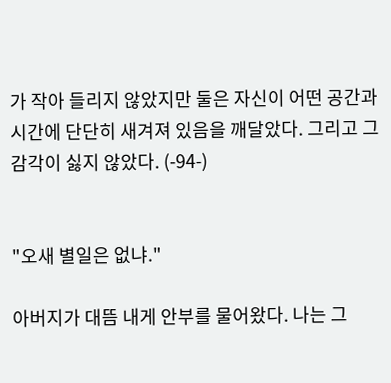가 작아 들리지 않았지만 둘은 자신이 어떤 공간과 시간에 단단히 새겨져 있음을 깨달았다. 그리고 그 감각이 싫지 않았다. (-94-)


"오새 별일은 없냐."

아버지가 대뜸 내게 안부를 물어왔다. 나는 그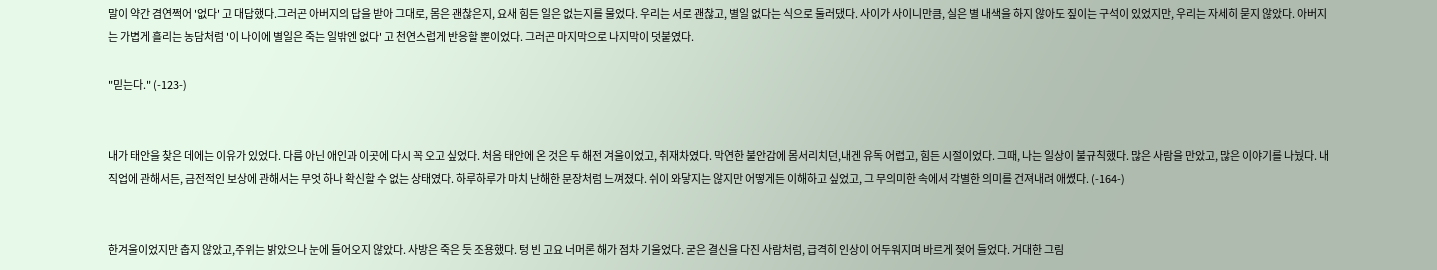말이 약간 겸연쩍어 '없다' 고 대답했다.그러곤 아버지의 답을 받아 그대로, 몸은 괜찮은지, 요새 힘든 일은 없는지를 물었다. 우리는 서로 괜찮고, 별일 없다는 식으로 둘러댔다. 사이가 사이니만큼, 실은 별 내색을 하지 않아도 짚이는 구석이 있었지만, 우리는 자세히 묻지 않았다. 아버지는 가볍게 흘리는 농담처럼 '이 나이에 별일은 죽는 일밖엔 없다' 고 천연스럽게 반응할 뿐이었다. 그러곤 마지막으로 나지막이 덧붙였다.

"믿는다." (-123-)


내가 태안을 찾은 데에는 이유가 있었다. 다름 아닌 애인과 이곳에 다시 꼭 오고 싶었다. 처음 태안에 온 것은 두 해전 겨울이었고, 취재차였다. 막연한 불안감에 몸서리치던,내겐 유독 어렵고, 힘든 시절이었다. 그때, 나는 일상이 불규칙했다. 많은 사람을 만았고, 많은 이야기를 나눴다. 내 직업에 관해서든, 금전적인 보상에 관해서는 무엇 하나 확신할 수 없는 상태였다. 하루하루가 마치 난해한 문장처럼 느껴졌다. 쉬이 와닿지는 않지만 어떻게든 이해하고 싶었고, 그 무의미한 속에서 각별한 의미를 건져내려 애쎴다. (-164-)


한겨울이었지만 춥지 않았고,주위는 밝았으나 눈에 들어오지 않았다. 사방은 죽은 듯 조용했다. 텅 빈 고요 너머론 해가 점차 기울었다. 굳은 결신을 다진 사람처럼, 급격히 인상이 어두워지며 바르게 젖어 들었다. 거대한 그림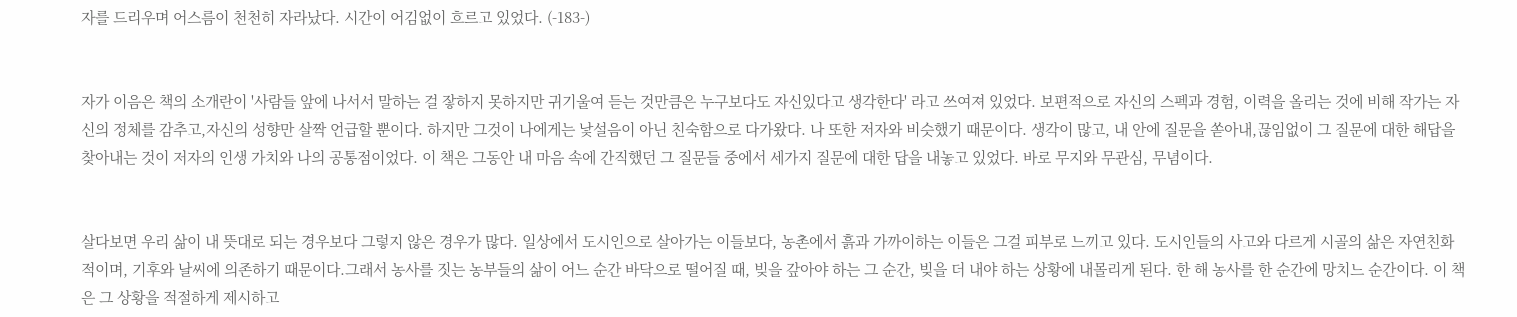자를 드리우며 어스름이 천천히 자라났다. 시간이 어김없이 흐르고 있었다. (-183-)


자가 이음은 책의 소개란이 '사람들 앞에 나서서 말하는 걸 잫하지 못하지만 귀기울여 듣는 것만큼은 누구보다도 자신있다고 생각한다' 라고 쓰여져 있었다. 보편적으로 자신의 스펙과 경험, 이력을 올리는 것에 비해 작가는 자신의 정체를 감추고,자신의 성향만 살짝 언급할 뿐이다. 하지만 그것이 나에게는 낯설음이 아닌 친숙함으로 다가왔다. 나 또한 저자와 비슷했기 때문이다. 생각이 많고, 내 안에 질문을 쏟아내,끊임없이 그 질문에 대한 해답을 찾아내는 것이 저자의 인생 가치와 나의 공통점이었다. 이 책은 그동안 내 마음 속에 간직했던 그 질문들 중에서 세가지 질문에 대한 답을 내놓고 있었다. 바로 무지와 무관심, 무념이다.


살다보면 우리 삶이 내 뜻대로 되는 경우보다 그렇지 않은 경우가 많다. 일상에서 도시인으로 살아가는 이들보다, 농촌에서 흙과 가까이하는 이들은 그걸 피부로 느끼고 있다. 도시인들의 사고와 다르게 시골의 삶은 자연친화적이며, 기후와 날씨에 의존하기 때문이다.그래서 농사를 짓는 농부들의 삶이 어느 순간 바닥으로 떨어질 때, 빚을 갚아야 하는 그 순간, 빚을 더 내야 하는 상황에 내몰리게 된다. 한 해 농사를 한 순간에 망치느 순간이다. 이 책은 그 상황을 적절하게 제시하고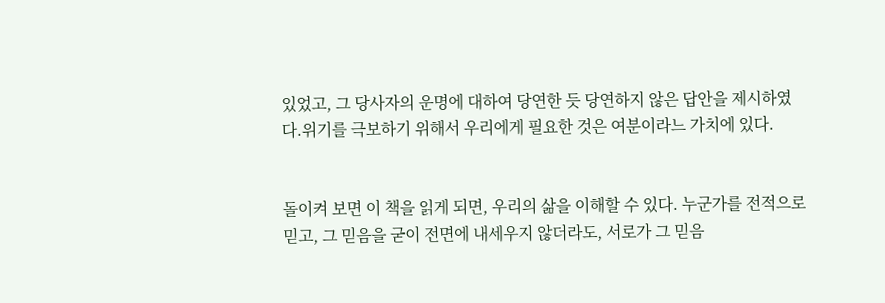있었고, 그 당사자의 운명에 대하여 당연한 듯 당연하지 않은 답안을 제시하였다.위기를 극보하기 위해서 우리에게 필요한 것은 여분이라느 가치에 있다.


돌이켜 보면 이 책을 읽게 되면, 우리의 삶을 이해할 수 있다. 누군가를 전적으로 믿고, 그 믿음을 굳이 전면에 내세우지 않더라도, 서로가 그 믿음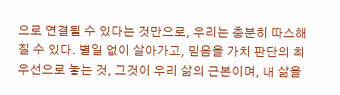으로 연결될 수 있다는 것만으로, 우리는 충분히 따스해질 수 있다. 별일 없이 살아가고, 믿음을 가치 판단의 최우선으로 놓는 것, 그것이 우리 삶의 근본이며, 내 삶을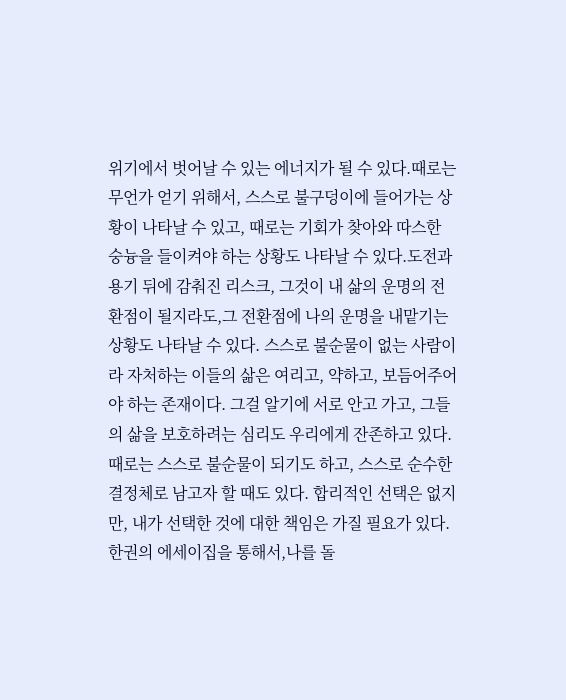위기에서 벗어날 수 있는 에너지가 될 수 있다.때로는 무언가 얻기 위해서, 스스로 불구덩이에 들어가는 상황이 나타날 수 있고, 때로는 기회가 찾아와 따스한 숭늉을 들이켜야 하는 상황도 나타날 수 있다.도전과 용기 뒤에 감춰진 리스크, 그것이 내 삶의 운명의 전환점이 될지라도,그 전환점에 나의 운명을 내맡기는 상황도 나타날 수 있다. 스스로 불순물이 없는 사람이라 자처하는 이들의 삶은 여리고, 약하고, 보듬어주어야 하는 존재이다. 그걸 알기에 서로 안고 가고, 그들의 삶을 보호하려는 심리도 우리에게 잔존하고 있다. 때로는 스스로 불순물이 되기도 하고, 스스로 순수한 결정체로 남고자 할 때도 있다. 합리적인 선택은 없지만, 내가 선택한 것에 대한 책임은 가질 필요가 있다. 한권의 에세이집을 통해서,나를 돌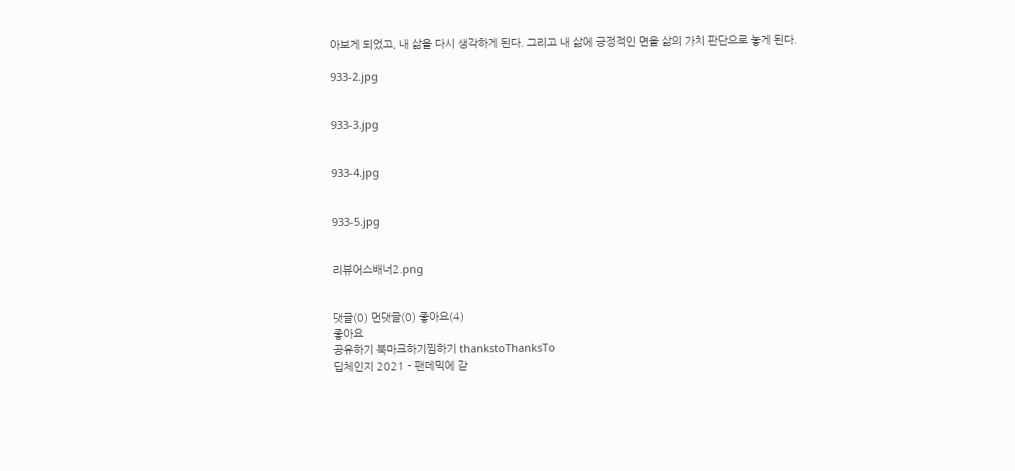아보게 되었고, 내 삶을 다시 생각하게 된다. 그리고 내 삶에 긍정적인 면을 삶의 가치 판단으로 놓게 된다.

933-2.jpg


933-3.jpg


933-4.jpg


933-5.jpg


리뷰어스배너2.png


댓글(0) 먼댓글(0) 좋아요(4)
좋아요
공유하기 북마크하기찜하기 thankstoThanksTo
딥체인지 2021 - 팬데믹에 갇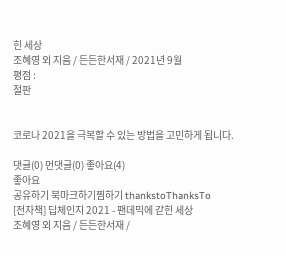힌 세상
조혜영 외 지음 / 든든한서재 / 2021년 9월
평점 :
절판


코로나 2021을 극복할 수 있는 방법을 고민하게 됩니다.

댓글(0) 먼댓글(0) 좋아요(4)
좋아요
공유하기 북마크하기찜하기 thankstoThanksTo
[전자책] 딥체인지 2021 - 팬데믹에 갇힌 세상
조혜영 외 지음 / 든든한서재 /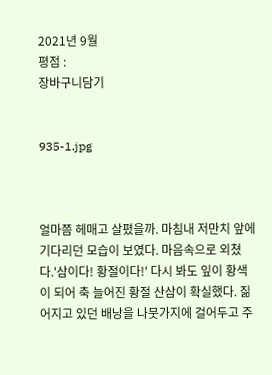2021년 9월
평점 :
장바구니담기


935-1.jpg



얼마쯤 헤매고 살폈을까. 마침내 저만치 앞에 기다리던 모습이 보였다. 마음속으로 외쳤다.'삼이다! 황절이다!' 다시 봐도 잎이 황색이 되어 축 늘어진 황절 산삼이 확실했다. 짊어지고 있던 배낭을 나뭇가지에 걸어두고 주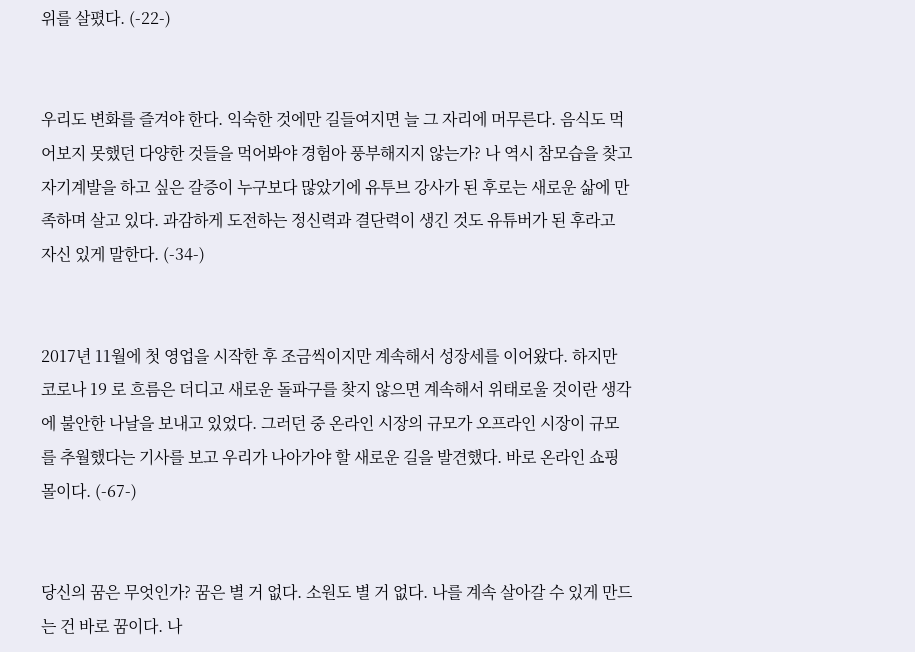위를 살폈다. (-22-)


우리도 변화를 즐겨야 한다. 익숙한 것에만 길들여지면 늘 그 자리에 머무른다. 음식도 먹어보지 못했던 다양한 것들을 먹어봐야 경험아 풍부해지지 않는가? 나 역시 참모습을 찾고 자기계발을 하고 싶은 갈증이 누구보다 많았기에 유투브 강사가 된 후로는 새로운 삶에 만족하며 살고 있다. 과감하게 도전하는 정신력과 결단력이 생긴 것도 유튜버가 된 후라고 자신 있게 말한다. (-34-)


2017년 11월에 첫 영업을 시작한 후 조금씩이지만 계속해서 성장세를 이어왔다. 하지만 코로나 19 로 흐름은 더디고 새로운 돌파구를 찾지 않으면 계속해서 위태로울 것이란 생각에 불안한 나날을 보내고 있었다. 그러던 중 온라인 시장의 규모가 오프라인 시장이 규모를 추월했다는 기사를 보고 우리가 나아가야 할 새로운 길을 발견했다. 바로 온라인 쇼핑몰이다. (-67-)


당신의 꿈은 무엇인가? 꿈은 별 거 없다. 소원도 별 거 없다. 나를 계속 살아갈 수 있게 만드는 건 바로 꿈이다. 나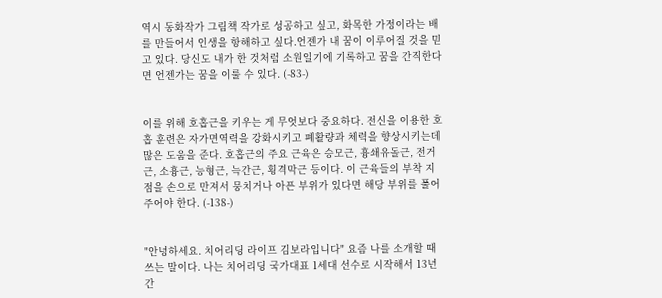역시 동화작가 그림책 작가로 성공하고 싶고, 화목한 가정이라는 배를 만들어서 인생을 항해하고 싶다.언젠가 내 꿈이 이루어질 것을 믿고 있다. 당신도 내가 한 것처럼 소원일기에 기록하고 꿈을 간직한다면 언젠가는 꿈을 이룰 수 있다. (-83-)


이를 위해 호홉근을 키우는 게 무엇보다 중요하다. 전신을 이용한 호홉 훈련은 자가면역력을 강화시키고 폐활량과 체력을 향상시키는데 많은 도움을 준다. 호홉근의 주요 근육은 승모근, 흉쇄유돌근, 전거근, 소흉근, 능형근, 늑간근, 횡격막근 등이다. 이 근육들의 부착 지점을 손으로 만져서 뭉치거나 아픈 부위가 있다면 해당 부위를 풀어주어야 한다. (-138-)


"안녕하세요. 치어리딩 라이프 김보라입니다" 요즘 나를 소개할 때 쓰는 말이다. 나는 치어리딩 국가대표 1세대 선수로 시작해서 13년간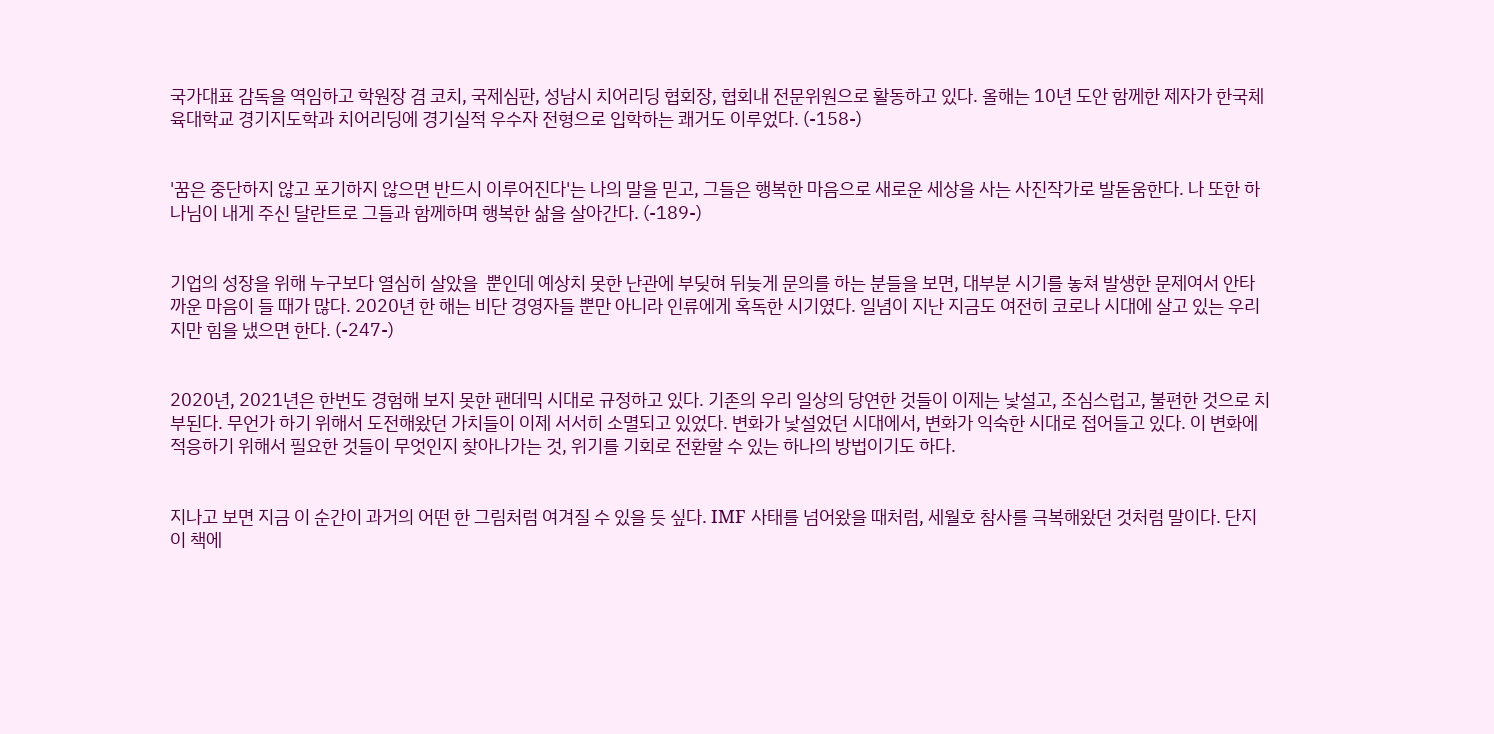국가대표 감독을 역임하고 학원장 겸 코치, 국제심판, 성남시 치어리딩 협회장, 협회내 전문위원으로 활동하고 있다. 올해는 10년 도안 함께한 제자가 한국체육대학교 경기지도학과 치어리딩에 경기실적 우수자 전형으로 입학하는 쾌거도 이루었다. (-158-)


'꿈은 중단하지 않고 포기하지 않으면 반드시 이루어진다'는 나의 말을 믿고, 그들은 행복한 마음으로 새로운 세상을 사는 사진작가로 발돋움한다. 나 또한 하나님이 내게 주신 달란트로 그들과 함께하며 행복한 삶을 살아간다. (-189-)


기업의 성장을 위해 누구보다 열심히 살았을  뿐인데 예상치 못한 난관에 부딪혀 뒤늦게 문의를 하는 분들을 보면, 대부분 시기를 놓쳐 발생한 문제여서 안타까운 마음이 들 때가 많다. 2020년 한 해는 비단 경영자들 뿐만 아니라 인류에게 혹독한 시기였다. 일념이 지난 지금도 여전히 코로나 시대에 살고 있는 우리지만 힘을 냈으면 한다. (-247-)


2020년, 2021년은 한번도 경험해 보지 못한 팬데믹 시대로 규정하고 있다. 기존의 우리 일상의 당연한 것들이 이제는 낯설고, 조심스럽고, 불편한 것으로 치부된다. 무언가 하기 위해서 도전해왔던 가치들이 이제 서서히 소멸되고 있었다. 변화가 낯설었던 시대에서, 변화가 익숙한 시대로 접어들고 있다. 이 변화에 적응하기 위해서 필요한 것들이 무엇인지 찾아나가는 것, 위기를 기회로 전환할 수 있는 하나의 방법이기도 하다.


지나고 보면 지금 이 순간이 과거의 어떤 한 그림처럼 여겨질 수 있을 듯 싶다. IMF 사태를 넘어왔을 때처럼, 세월호 참사를 극복해왔던 것처럼 말이다. 단지 이 책에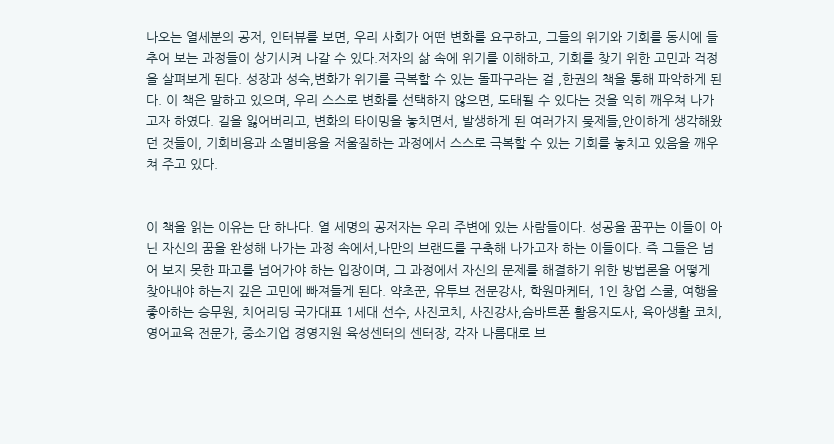나오는 열세분의 공저, 인터뷰를 보면, 우리 사회가 어떤 변화를 요구하고, 그들의 위기와 기회를 동시에 들추어 보는 과정들이 상기시켜 나갈 수 있다.저자의 삶 속에 위기를 이해하고, 기회를 찾기 위한 고민과 걱정을 살펴보게 된다. 성장과 성숙,변화가 위기를 극복할 수 있는 돌파구라는 걸 ,한권의 책을 통해 파악하게 된다. 이 책은 말하고 있으며, 우리 스스로 변화를 선택하지 않으면, 도태될 수 있다는 것을 익히 깨우쳐 나가고자 하였다. 길을 잃어버리고, 변화의 타이밍을 놓치면서, 발생하게 된 여러가지 뭊제들,안이하게 생각해왔던 것들이, 기회비용과 소멸비용을 저울질하는 과정에서 스스로 극복할 수 있는 기회를 놓치고 있음을 깨우쳐 주고 있다.


이 책을 읽는 이유는 단 하나다. 열 세명의 공저자는 우리 주변에 있는 사람들이다. 성공을 꿈꾸는 이들이 아닌 자신의 꿈을 완성해 나가는 과정 속에서,나만의 브랜드를 구축해 나가고자 하는 이들이다. 즉 그들은 넘어 보지 못한 파고를 넘어가야 하는 입장이며, 그 과정에서 자신의 문제를 해결하기 위한 방법론을 어떻게 찾아내야 하는지 깊은 고민에 빠져들게 된다. 약초꾼, 유투브 전문강사, 학원마케터, 1인 창업 스쿨, 여행을 좋아하는 승무원, 치어리딩 국가대표 1세대 선수, 사진코치, 사진강사,슴바트폰 활용지도사, 육아생활 코치,영어교육 전문가, 중소기업 경영지원 육성센터의 센터장, 각자 나름대로 브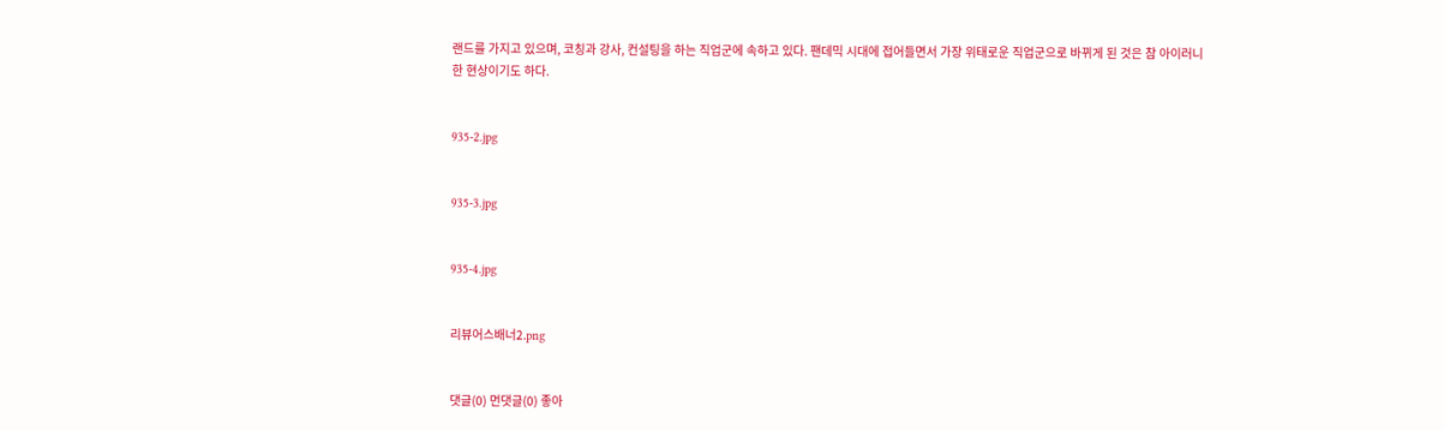랜드를 가지고 있으며, 코칭과 강사, 컨설팅을 하는 직업군에 속하고 있다. 팬데믹 시대에 접어들면서 가장 위태로운 직업군으로 바뀌게 된 것은 참 아이러니한 현상이기도 하다.


935-2.jpg


935-3.jpg


935-4.jpg


리뷰어스배너2.png


댓글(0) 먼댓글(0) 좋아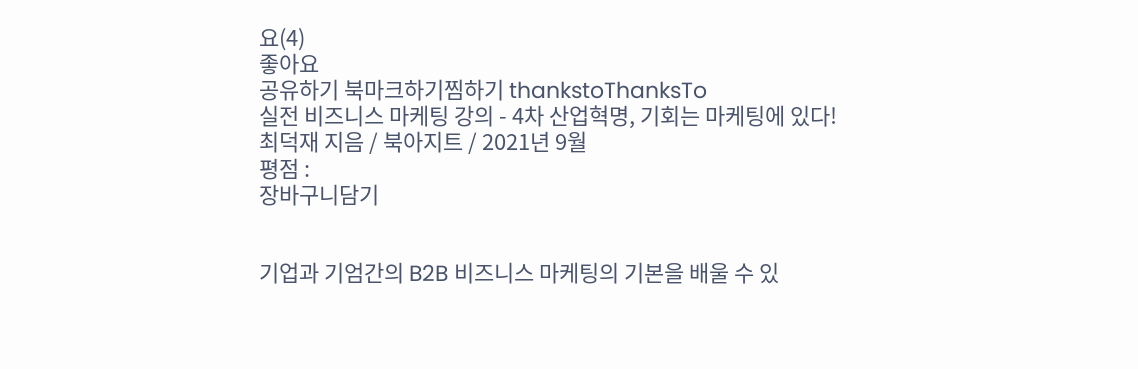요(4)
좋아요
공유하기 북마크하기찜하기 thankstoThanksTo
실전 비즈니스 마케팅 강의 - 4차 산업혁명, 기회는 마케팅에 있다!
최덕재 지음 / 북아지트 / 2021년 9월
평점 :
장바구니담기


기업과 기엄간의 B2B 비즈니스 마케팅의 기본을 배울 수 있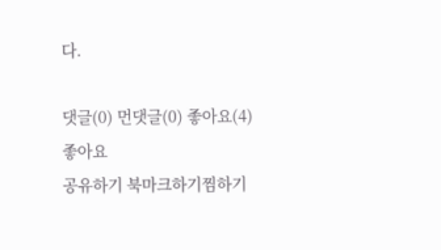다.

댓글(0) 먼댓글(0) 좋아요(4)
좋아요
공유하기 북마크하기찜하기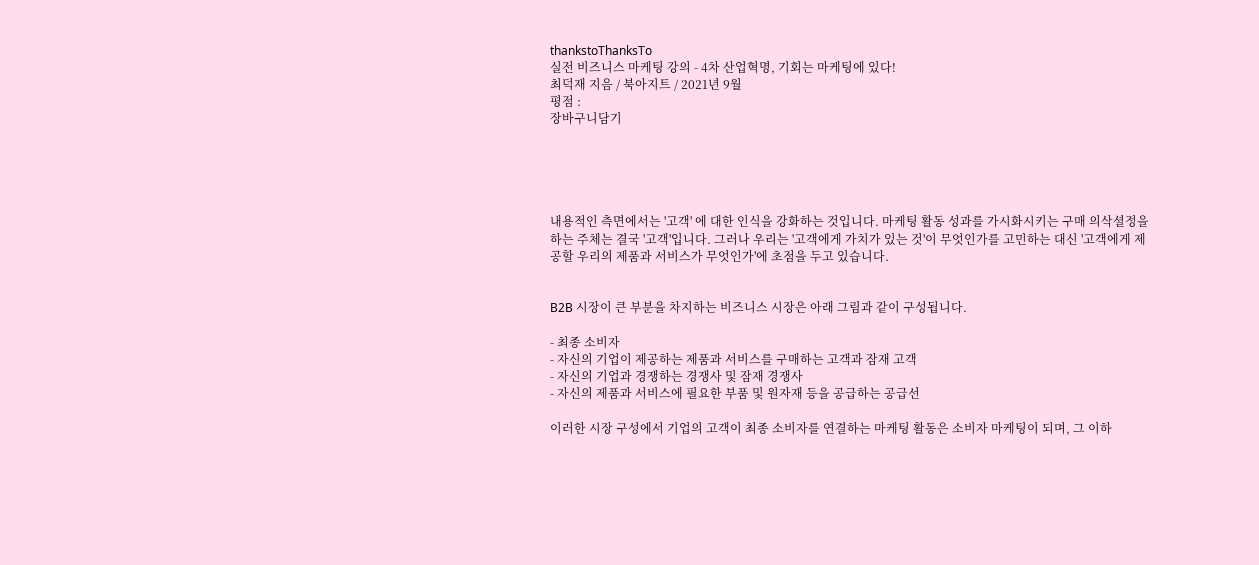thankstoThanksTo
실전 비즈니스 마케팅 강의 - 4차 산업혁명, 기회는 마케팅에 있다!
최덕재 지음 / 북아지트 / 2021년 9월
평점 :
장바구니담기





내용적인 측면에서는 '고객' 에 대한 인식을 강화하는 것입니다. 마케팅 활동 성과를 가시화시키는 구매 의삭셜정을 하는 주체는 결국 '고객'입니다. 그러나 우리는 '고객에게 가치가 있는 것'이 무엇인가를 고민하는 대신 '고객에게 제공할 우리의 제품과 서비스가 무엇인가'에 초점을 두고 있습니다.


B2B 시장이 큰 부분을 차지하는 비즈니스 시장은 아래 그림과 같이 구성됩니다.

- 최종 소비자
- 자신의 기업이 제공하는 제품과 서비스를 구매하는 고객과 잠재 고객
- 자신의 기업과 경쟁하는 경쟁사 및 잠재 경쟁사
- 자신의 제품과 서비스에 필요한 부품 및 원자재 등을 공급하는 공급선

이러한 시장 구성에서 기업의 고객이 최종 소비자를 연결하는 마케팅 활동은 소비자 마케팅이 되며, 그 이하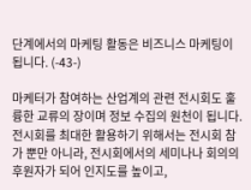단계에서의 마케팅 활동은 비즈니스 마케팅이 됩니다. (-43-)

마케터가 참여하는 산업계의 관련 전시회도 훌륭한 교류의 장이며 정보 수집의 원천이 됩니다. 전시회를 최대한 활용하기 위해서는 전시회 참가 뿐만 아니라, 전시회에서의 세미나나 회의의 후원자가 되어 인지도를 높이고,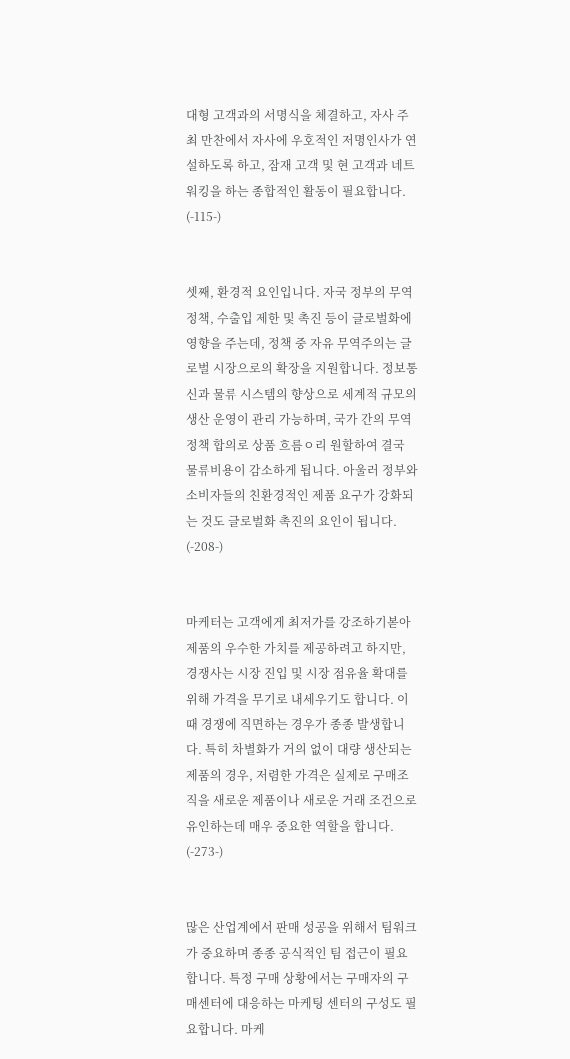대형 고객과의 서명식을 체결하고, 자사 주최 만찬에서 자사에 우호적인 저명인사가 연설하도록 하고, 잠재 고객 및 현 고객과 네트워킹을 하는 종합적인 활동이 필요합니다. (-115-)


셋째, 환경적 요인입니다. 자국 정부의 무역 정책, 수출입 제한 및 촉진 등이 글로벌화에 영향을 주는데, 정책 중 자유 무역주의는 글로벌 시장으로의 확장을 지원합니다. 정보통신과 물류 시스템의 향상으로 세계적 규모의 생산 운영이 관리 가능하며, 국가 간의 무역 정책 합의로 상품 흐름ㅇ리 원할하여 결국 물류비용이 감소하게 됩니다. 아울러 정부와 소비자들의 친환경적인 제품 요구가 강화되는 것도 글로벌화 촉진의 요인이 됩니다. (-208-)


마케터는 고객에게 최저가를 강조하기볻아 제품의 우수한 가치를 제공하려고 하지만, 경쟁사는 시장 진입 및 시장 점유율 확대를 위해 가격을 무기로 내세우기도 합니다. 이때 경쟁에 직면하는 경우가 종종 발생합니다. 특히 차별화가 거의 없이 대량 생산되는 제품의 경우, 저렴한 가격은 실제로 구매조직을 새로운 제품이나 새로운 거래 조건으로 유인하는데 매우 중요한 역할을 합니다. (-273-)


많은 산업계에서 판매 성공을 위해서 팀워크가 중요하며 종종 공식적인 팀 접근이 필요합니다. 특정 구매 상황에서는 구매자의 구매센터에 대응하는 마케팅 센터의 구성도 필요합니다. 마케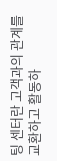팅 센터란 고객과의 관계를 교환하고 활동하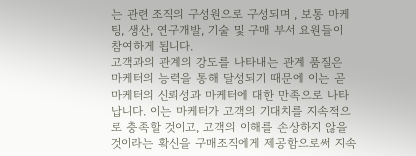는 관련 조직의 구성원으로 구성되며 , 보통 마케팅, 생산, 연구개발, 기술 및 구매 부서 요원들이 참여하게 됩니다.
고객과의 관계의 강도를 나타내는 관계 품질은 마케터의 능력을 통해 달성되기 때문에 이는 곧 마케터의 신뢰성과 마케터에 대한 만족으로 나타납니다. 이는 마케터가 고객의 기대치를 지속적으로 충족할 것이고, 고객의 이해를 손상하지 않을 것이라는 확신을 구매조직에게 제공함으로써 지속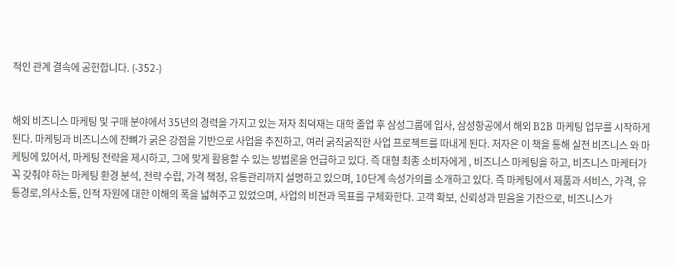적인 관계 결속에 공헌합니다. (-352-)


해외 비즈니스 마케팅 및 구매 분야에서 35년의 경력을 가지고 있는 저자 최덕재는 대학 졸업 후 삼성그룹에 입사, 삼성항공에서 해외 B2B 마케팅 업무를 시작하게 된다. 마케팅과 비즈니스에 잔뼈가 굵은 강점을 기반으로 사업을 추진하고, 여러 굵직굵직한 사업 프로젝트를 따내게 된다. 저자은 이 책을 통해 실전 비즈니스 와 마케팅에 있어서, 마케팅 전략을 제시하고, 그에 맞게 활용할 수 있는 방법론을 언급하고 있다. 즉 대형 최종 소비자에게 , 비즈니스 마케팅을 하고, 비즈니스 마케터가 꼭 갖춰야 하는 마케팅 환경 분석, 전략 수립, 가격 책정, 유통관리까지 설명하고 있으며, 10단계 속성가의를 소개하고 있다. 즉 마케팅에서 제품과 서비스, 가격, 유통경로,의사소통, 인적 자원에 대한 이해의 폭을 넓혀주고 있었으며, 사업의 비전과 목표를 구체화한다. 고객 확보, 신뢰성과 믿음을 기잔으로, 비즈니스가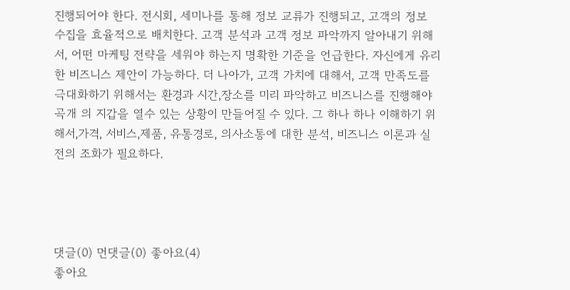진행되어야 한다. 전시회, 세미나를 통해 정보 교류가 진행되고, 고객의 정보 수집을 효율적으로 배치한다. 고객 분석과 고객 정보 파악까지 알아내기 위해서, 어떤 마케팅 전략을 세워야 하는지 명확한 기준을 언급한다. 자신에게 유리한 비즈니스 제안이 가능하다. 더 나아가, 고객 가치에 대해서, 고객 만족도를 극대화하기 위해서는 환경과 시간,장소를 미리 파악하고 비즈니스를 진행해야 곡개 의 지갑을 열수 있는 상황이 만들어질 수 있다. 그 하나 하나 이해하기 위해서,가격, 서비스,제품, 유통경로, 의사소통에 대한 분석, 비즈니스 이론과 실전의 조화가 필요하다.




댓글(0) 먼댓글(0) 좋아요(4)
좋아요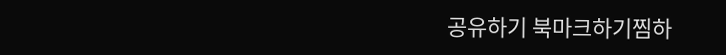공유하기 북마크하기찜하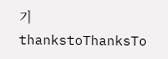기 thankstoThanksTo